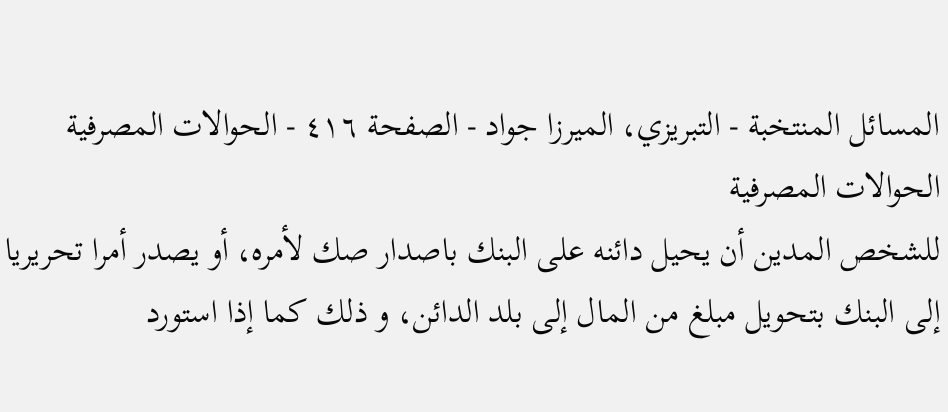المسائل المنتخبة - التبريزي، الميرزا جواد - الصفحة ٤١٦ - الحوالات المصرفية
الحوالات المصرفية
للشخص المدين أن يحيل دائنه على البنك باصدار صك لأمره، أو يصدر أمرا تحريريا إلى البنك بتحويل مبلغ من المال إلى بلد الدائن، و ذلك كما إذا استورد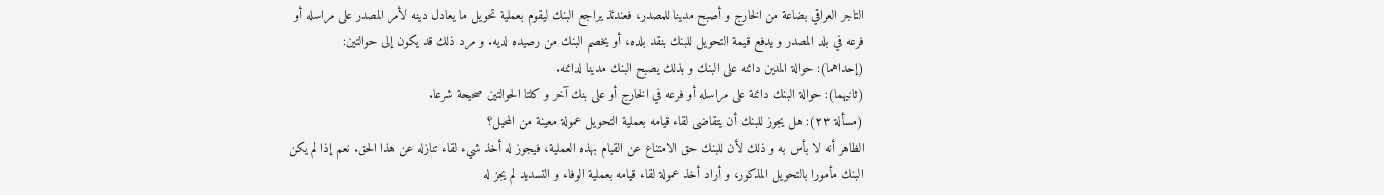التاجر العراقي بضاعة من الخارج و أصبح مدينا للمصدر، فعندئذ يراجع البنك ليقوم بعملية تحويل ما يعادل دينه لأمر المصدر على مراسله أو فرعه في بلد المصدر و يدفع قيمة التحويل للبنك بنقد بلده، أو يخصم البنك من رصيده لديه. و مرد ذلك قد يكون إلى حوالتين:
(إحداهما): حوالة المدين دائنه على البنك و بذلك يصبح البنك مدينا لدائنه.
(ثانيهما): حوالة البنك دائنة على مراسله أو فرعه في الخارج أو على بنك آخر و كلتا الحوالتين صحيحة شرعا.
(مسألة ٢٣): هل يجوز للبنك أن يتقاضى لقاء قيامه بعملية التحويل عمولة معينة من المحيل؟
الظاهر أنه لا بأس به و ذلك لأن للبنك حق الامتناع عن القيام بهذه العملية، فيجوز له أخذ شيء لقاء تنازله عن هذا الحق. نعم إذا لم يكن البنك مأمورا بالتحويل المذكور، و أراد أخذ عمولة لقاء قيامه بعملية الوفاء و التسديد لم يجز له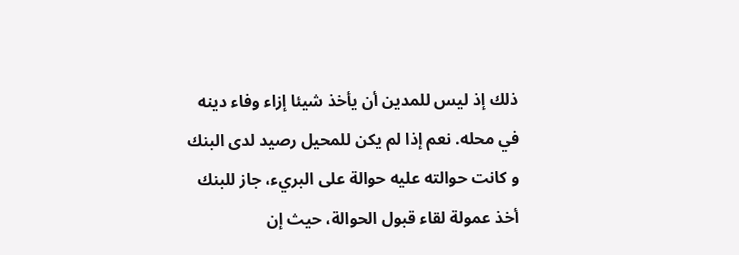ذلك إذ ليس للمدين أن يأخذ شيئا إزاء وفاء دينه في محله. نعم إذا لم يكن للمحيل رصيد لدى البنك و كانت حوالته عليه حوالة على البريء، جاز للبنك أخذ عمولة لقاء قبول الحوالة، حيث إن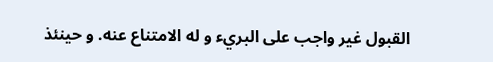القبول غير واجب على البريء و له الامتناع عنه. و حينئذ